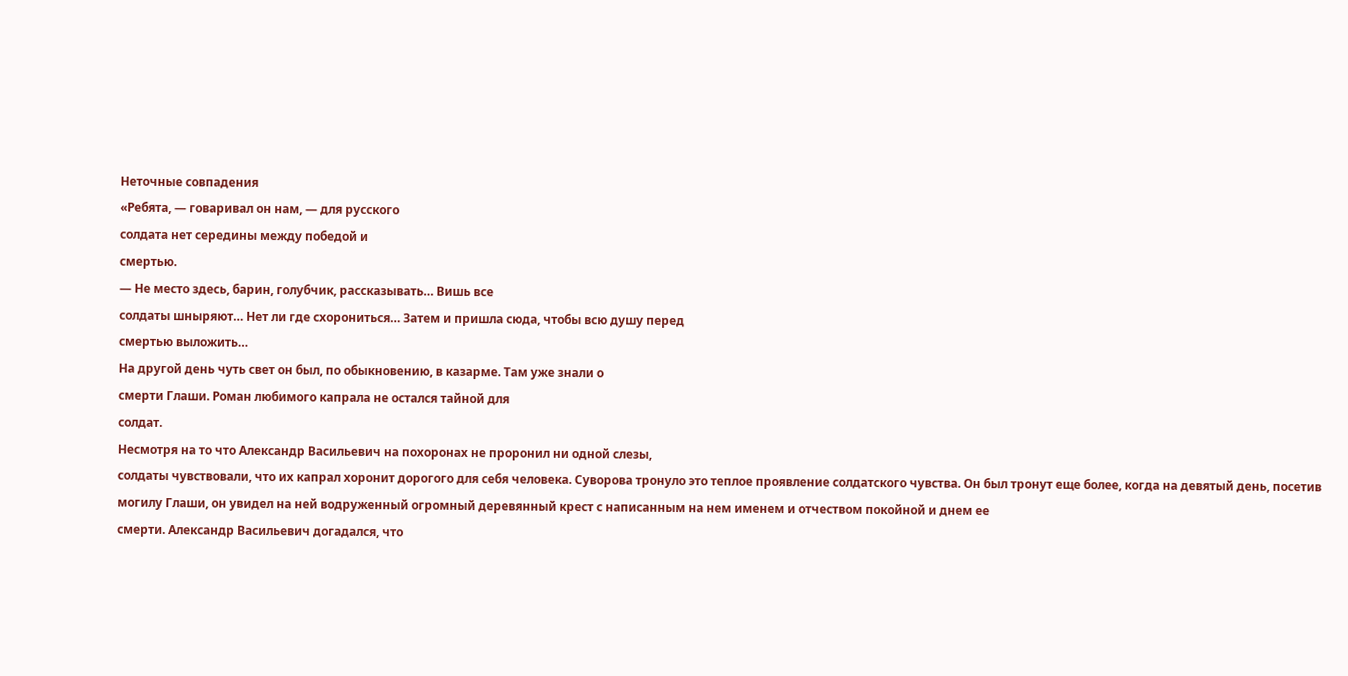Неточные совпадения
«Ребята, — говаривал он нам, — для русского
солдата нет середины между победой и
смертью.
— Не место здесь, барин, голубчик, рассказывать… Вишь все
солдаты шныряют… Нет ли где схорониться… Затем и пришла сюда, чтобы всю душу перед
смертью выложить…
На другой день чуть свет он был, по обыкновению, в казарме. Там уже знали о
смерти Глаши. Роман любимого капрала не остался тайной для
солдат.
Несмотря на то что Александр Васильевич на похоронах не проронил ни одной слезы,
солдаты чувствовали, что их капрал хоронит дорогого для себя человека. Суворова тронуло это теплое проявление солдатского чувства. Он был тронут еще более, когда на девятый день, посетив могилу Глаши, он увидел на ней водруженный огромный деревянный крест с написанным на нем именем и отчеством покойной и днем ее
смерти. Александр Васильевич догадался, что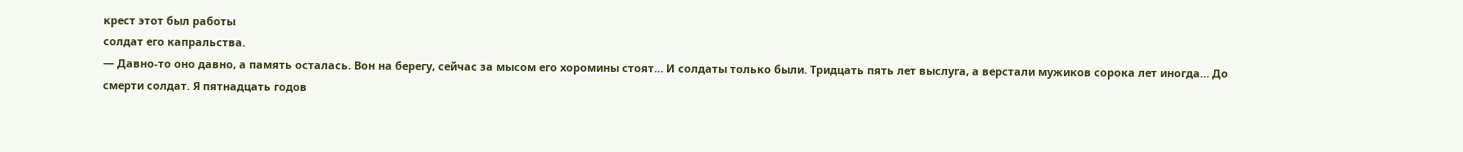крест этот был работы
солдат его капральства.
— Давно-то оно давно, а память осталась. Вон на берегу, сейчас за мысом его хоромины стоят… И солдаты только были. Тридцать пять лет выслуга, а верстали мужиков сорока лет иногда… До
смерти солдат. Я пятнадцать годов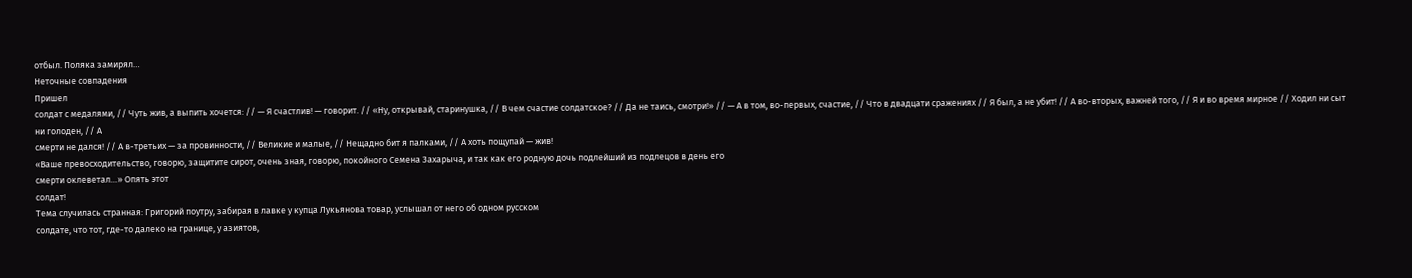отбыл. Поляка замирял…
Неточные совпадения
Пришел
солдат с медалями, // Чуть жив, а выпить хочется: // — Я счастлив! — говорит. // «Ну, открывай, старинушка, // В чем счастие солдатское? // Да не таись, смотри!» // — А в том, во-первых, счастие, // Что в двадцати сражениях // Я был, а не убит! // А во-вторых, важней того, // Я и во время мирное // Ходил ни сыт ни голоден, // А
смерти не дался! // А в-третьих — за провинности, // Великие и малые, // Нещадно бит я палками, // А хоть пощупай — жив!
«Ваше превосходительство, говорю, защитите сирот, очень зная, говорю, покойного Семена Захарыча, и так как его родную дочь подлейший из подлецов в день его
смерти оклеветал…» Опять этот
солдат!
Тема случилась странная: Григорий поутру, забирая в лавке у купца Лукьянова товар, услышал от него об одном русском
солдате, что тот, где-то далеко на границе, у азиятов,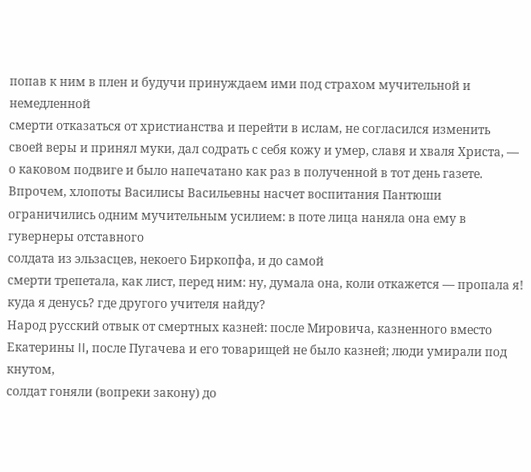попав к ним в плен и будучи принуждаем ими под страхом мучительной и немедленной
смерти отказаться от христианства и перейти в ислам, не согласился изменить своей веры и принял муки, дал содрать с себя кожу и умер, славя и хваля Христа, — о каковом подвиге и было напечатано как раз в полученной в тот день газете.
Впрочем, хлопоты Василисы Васильевны насчет воспитания Пантюши ограничились одним мучительным усилием: в поте лица наняла она ему в гувернеры отставного
солдата из эльзасцев, некоего Биркопфа, и до самой
смерти трепетала, как лист, перед ним: ну, думала она, коли откажется — пропала я! куда я денусь? где другого учителя найду?
Народ русский отвык от смертных казней: после Мировича, казненного вместо Екатерины II, после Пугачева и его товарищей не было казней; люди умирали под кнутом,
солдат гоняли (вопреки закону) до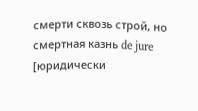смерти сквозь строй, но смертная казнь de jure [юридически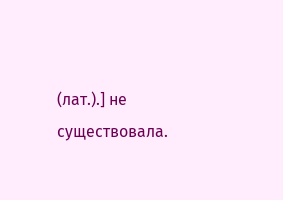(лат.).] не существовала.